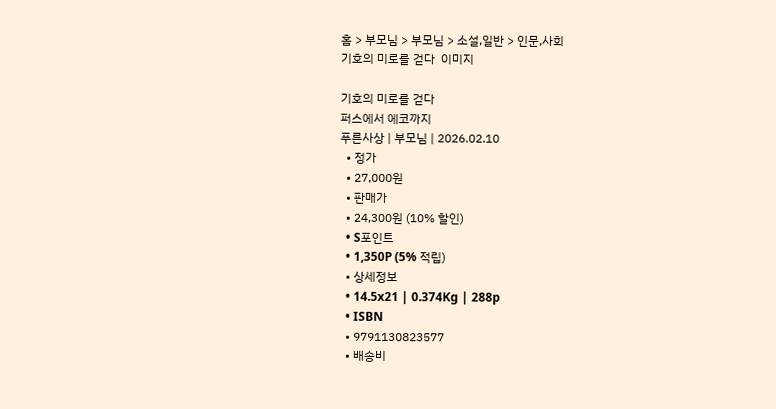홈 > 부모님 > 부모님 > 소설,일반 > 인문,사회
기호의 미로를 걷다  이미지

기호의 미로를 걷다
퍼스에서 에코까지
푸른사상 | 부모님 | 2026.02.10
  • 정가
  • 27,000원
  • 판매가
  • 24,300원 (10% 할인)
  • S포인트
  • 1,350P (5% 적립)
  • 상세정보
  • 14.5x21 | 0.374Kg | 288p
  • ISBN
  • 9791130823577
  • 배송비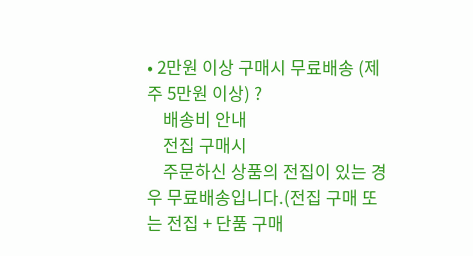• 2만원 이상 구매시 무료배송 (제주 5만원 이상) ?
    배송비 안내
    전집 구매시
    주문하신 상품의 전집이 있는 경우 무료배송입니다.(전집 구매 또는 전집 + 단품 구매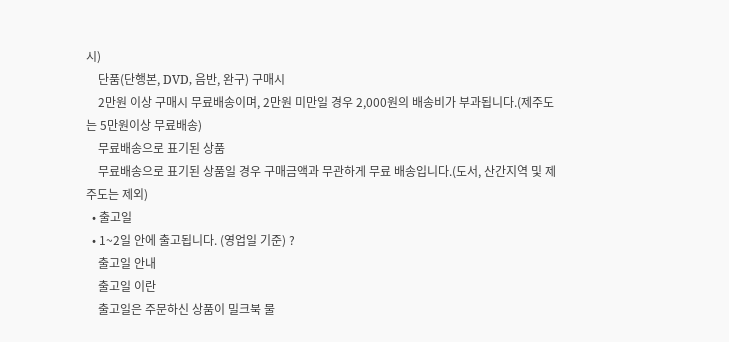시)
    단품(단행본, DVD, 음반, 완구) 구매시
    2만원 이상 구매시 무료배송이며, 2만원 미만일 경우 2,000원의 배송비가 부과됩니다.(제주도는 5만원이상 무료배송)
    무료배송으로 표기된 상품
    무료배송으로 표기된 상품일 경우 구매금액과 무관하게 무료 배송입니다.(도서, 산간지역 및 제주도는 제외)
  • 출고일
  • 1~2일 안에 출고됩니다. (영업일 기준) ?
    출고일 안내
    출고일 이란
    출고일은 주문하신 상품이 밀크북 물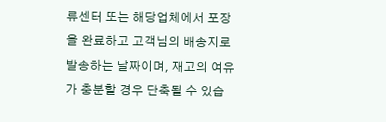류센터 또는 해당업체에서 포장을 완료하고 고객님의 배송지로 발송하는 날짜이며, 재고의 여유가 충분할 경우 단축될 수 있습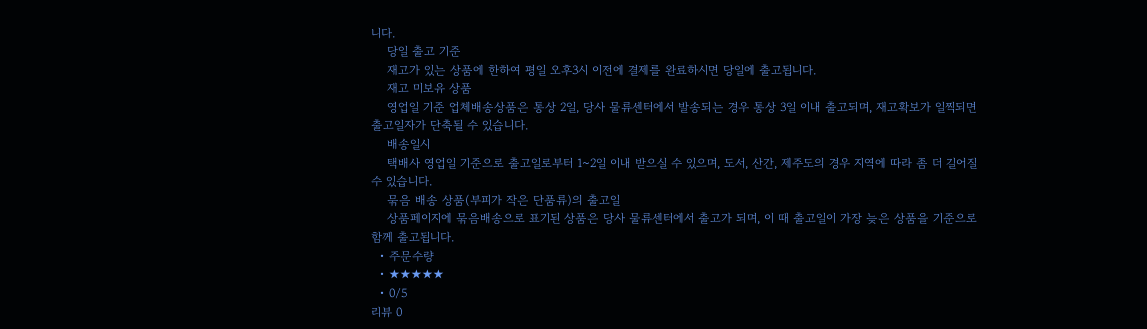니다.
    당일 출고 기준
    재고가 있는 상품에 한하여 평일 오후3시 이전에 결제를 완료하시면 당일에 출고됩니다.
    재고 미보유 상품
    영업일 기준 업체배송상품은 통상 2일, 당사 물류센터에서 발송되는 경우 통상 3일 이내 출고되며, 재고확보가 일찍되면 출고일자가 단축될 수 있습니다.
    배송일시
    택배사 영업일 기준으로 출고일로부터 1~2일 이내 받으실 수 있으며, 도서, 산간, 제주도의 경우 지역에 따라 좀 더 길어질 수 있습니다.
    묶음 배송 상품(부피가 작은 단품류)의 출고일
    상품페이지에 묶음배송으로 표기된 상품은 당사 물류센터에서 출고가 되며, 이 때 출고일이 가장 늦은 상품을 기준으로 함께 출고됩니다.
  • 주문수량
  • ★★★★★
  • 0/5
리뷰 0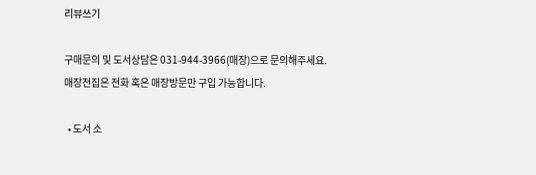리뷰쓰기

구매문의 및 도서상담은 031-944-3966(매장)으로 문의해주세요.
매장전집은 전화 혹은 매장방문만 구입 가능합니다.

  • 도서 소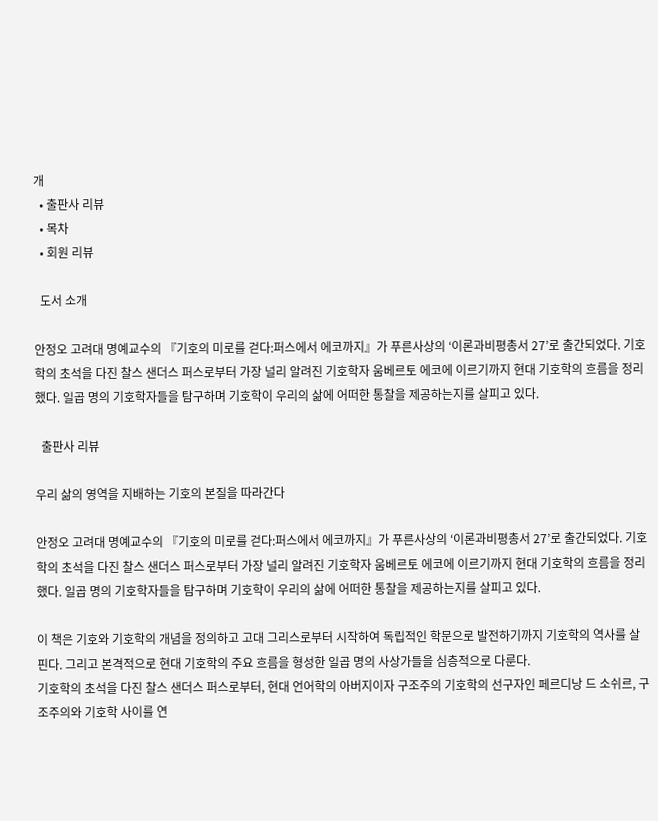개
  • 출판사 리뷰
  • 목차
  • 회원 리뷰

  도서 소개

안정오 고려대 명예교수의 『기호의 미로를 걷다:퍼스에서 에코까지』가 푸른사상의 ‘이론과비평총서 27’로 출간되었다. 기호학의 초석을 다진 찰스 샌더스 퍼스로부터 가장 널리 알려진 기호학자 움베르토 에코에 이르기까지 현대 기호학의 흐름을 정리했다. 일곱 명의 기호학자들을 탐구하며 기호학이 우리의 삶에 어떠한 통찰을 제공하는지를 살피고 있다.

  출판사 리뷰

우리 삶의 영역을 지배하는 기호의 본질을 따라간다

안정오 고려대 명예교수의 『기호의 미로를 걷다:퍼스에서 에코까지』가 푸른사상의 ‘이론과비평총서 27’로 출간되었다. 기호학의 초석을 다진 찰스 샌더스 퍼스로부터 가장 널리 알려진 기호학자 움베르토 에코에 이르기까지 현대 기호학의 흐름을 정리했다. 일곱 명의 기호학자들을 탐구하며 기호학이 우리의 삶에 어떠한 통찰을 제공하는지를 살피고 있다.

이 책은 기호와 기호학의 개념을 정의하고 고대 그리스로부터 시작하여 독립적인 학문으로 발전하기까지 기호학의 역사를 살핀다. 그리고 본격적으로 현대 기호학의 주요 흐름을 형성한 일곱 명의 사상가들을 심층적으로 다룬다.
기호학의 초석을 다진 찰스 샌더스 퍼스로부터, 현대 언어학의 아버지이자 구조주의 기호학의 선구자인 페르디낭 드 소쉬르, 구조주의와 기호학 사이를 연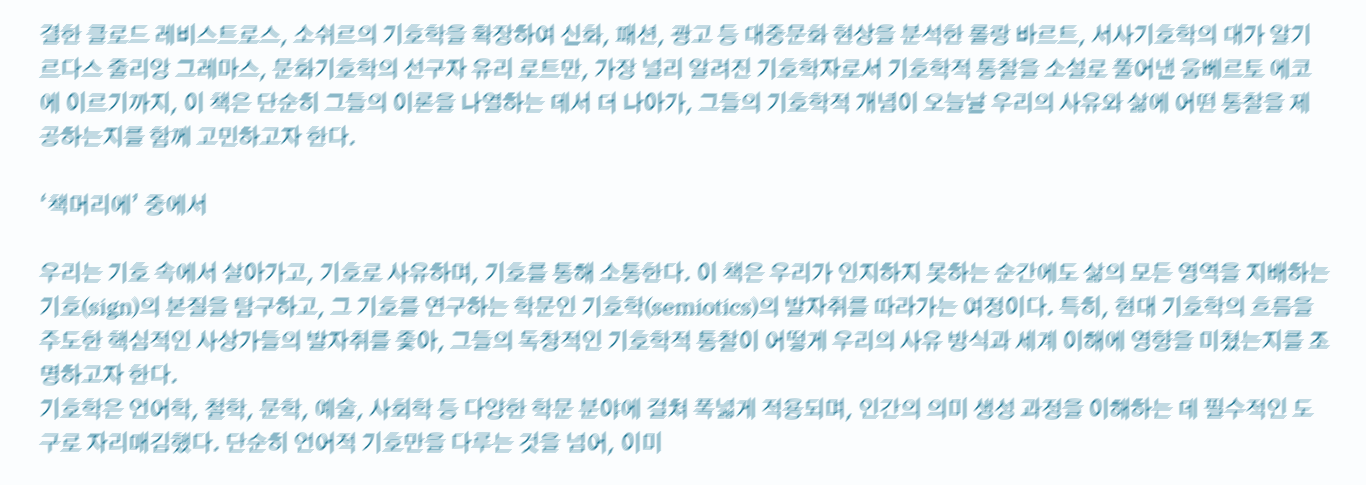결한 클로드 레비스트로스, 소쉬르의 기호학을 확장하여 신화, 패션, 광고 등 대중문화 현상을 분석한 롤랑 바르트, 서사기호학의 대가 알기르다스 줄리앙 그레마스, 문화기호학의 선구자 유리 로트만, 가장 널리 알려진 기호학자로서 기호학적 통찰을 소설로 풀어낸 움베르토 에코에 이르기까지, 이 책은 단순히 그들의 이론을 나열하는 데서 더 나아가, 그들의 기호학적 개념이 오늘날 우리의 사유와 삶에 어떤 통찰을 제공하는지를 함께 고민하고자 한다.

‘책머리에’ 중에서

우리는 기호 속에서 살아가고, 기호로 사유하며, 기호를 통해 소통한다. 이 책은 우리가 인지하지 못하는 순간에도 삶의 모든 영역을 지배하는 기호(sign)의 본질을 탐구하고, 그 기호를 연구하는 학문인 기호학(semiotics)의 발자취를 따라가는 여정이다. 특히, 현대 기호학의 흐름을 주도한 핵심적인 사상가들의 발자취를 좇아, 그들의 독창적인 기호학적 통찰이 어떻게 우리의 사유 방식과 세계 이해에 영향을 미쳤는지를 조명하고자 한다.
기호학은 언어학, 철학, 문학, 예술, 사회학 등 다양한 학문 분야에 걸쳐 폭넓게 적용되며, 인간의 의미 생성 과정을 이해하는 데 필수적인 도구로 자리매김했다. 단순히 언어적 기호만을 다루는 것을 넘어, 이미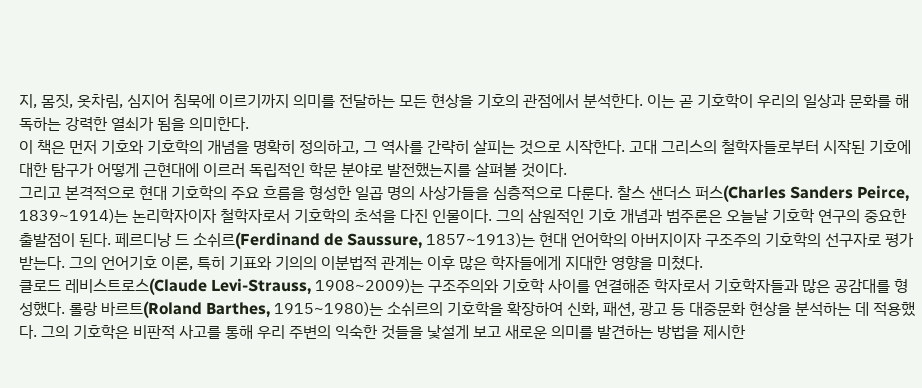지, 몸짓, 옷차림, 심지어 침묵에 이르기까지 의미를 전달하는 모든 현상을 기호의 관점에서 분석한다. 이는 곧 기호학이 우리의 일상과 문화를 해독하는 강력한 열쇠가 됨을 의미한다.
이 책은 먼저 기호와 기호학의 개념을 명확히 정의하고, 그 역사를 간략히 살피는 것으로 시작한다. 고대 그리스의 철학자들로부터 시작된 기호에 대한 탐구가 어떻게 근현대에 이르러 독립적인 학문 분야로 발전했는지를 살펴볼 것이다.
그리고 본격적으로 현대 기호학의 주요 흐름을 형성한 일곱 명의 사상가들을 심층적으로 다룬다. 찰스 샌더스 퍼스(Charles Sanders Peirce, 1839~1914)는 논리학자이자 철학자로서 기호학의 초석을 다진 인물이다. 그의 삼원적인 기호 개념과 범주론은 오늘날 기호학 연구의 중요한 출발점이 된다. 페르디낭 드 소쉬르(Ferdinand de Saussure, 1857~1913)는 현대 언어학의 아버지이자 구조주의 기호학의 선구자로 평가받는다. 그의 언어기호 이론, 특히 기표와 기의의 이분법적 관계는 이후 많은 학자들에게 지대한 영향을 미쳤다.
클로드 레비스트로스(Claude Levi-Strauss, 1908~2009)는 구조주의와 기호학 사이를 연결해준 학자로서 기호학자들과 많은 공감대를 형성했다. 롤랑 바르트(Roland Barthes, 1915~1980)는 소쉬르의 기호학을 확장하여 신화, 패션, 광고 등 대중문화 현상을 분석하는 데 적용했다. 그의 기호학은 비판적 사고를 통해 우리 주변의 익숙한 것들을 낯설게 보고 새로운 의미를 발견하는 방법을 제시한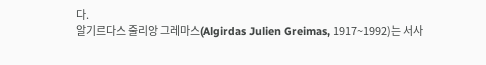다.
알기르다스 줄리앙 그레마스(Algirdas Julien Greimas, 1917~1992)는 서사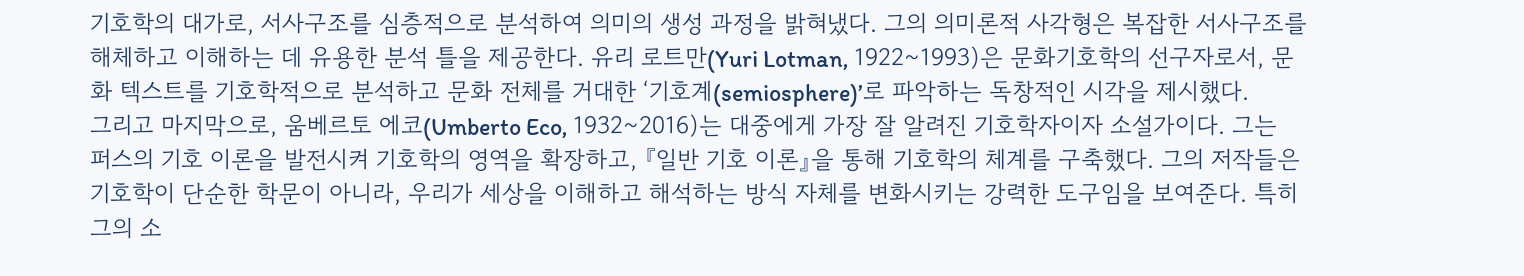기호학의 대가로, 서사구조를 심층적으로 분석하여 의미의 생성 과정을 밝혀냈다. 그의 의미론적 사각형은 복잡한 서사구조를 해체하고 이해하는 데 유용한 분석 틀을 제공한다. 유리 로트만(Yuri Lotman, 1922~1993)은 문화기호학의 선구자로서, 문화 텍스트를 기호학적으로 분석하고 문화 전체를 거대한 ‘기호계(semiosphere)’로 파악하는 독창적인 시각을 제시했다.
그리고 마지막으로, 움베르토 에코(Umberto Eco, 1932~2016)는 대중에게 가장 잘 알려진 기호학자이자 소설가이다. 그는 퍼스의 기호 이론을 발전시켜 기호학의 영역을 확장하고, 『일반 기호 이론』을 통해 기호학의 체계를 구축했다. 그의 저작들은 기호학이 단순한 학문이 아니라, 우리가 세상을 이해하고 해석하는 방식 자체를 변화시키는 강력한 도구임을 보여준다. 특히 그의 소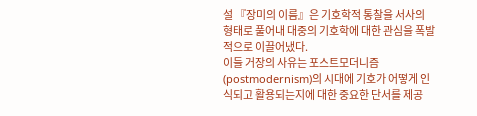설 『장미의 이름』은 기호학적 통찰을 서사의 형태로 풀어내 대중의 기호학에 대한 관심을 폭발적으로 이끌어냈다.
이들 거장의 사유는 포스트모더니즘(postmodernism)의 시대에 기호가 어떻게 인식되고 활용되는지에 대한 중요한 단서를 제공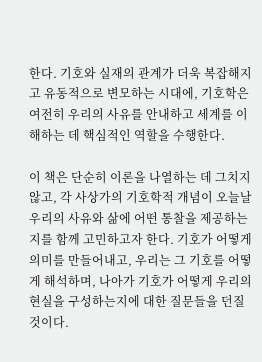한다. 기호와 실재의 관계가 더욱 복잡해지고 유동적으로 변모하는 시대에, 기호학은 여전히 우리의 사유를 안내하고 세계를 이해하는 데 핵심적인 역할을 수행한다.

이 책은 단순히 이론을 나열하는 데 그치지 않고, 각 사상가의 기호학적 개념이 오늘날 우리의 사유와 삶에 어떤 통찰을 제공하는지를 함께 고민하고자 한다. 기호가 어떻게 의미를 만들어내고, 우리는 그 기호를 어떻게 해석하며, 나아가 기호가 어떻게 우리의 현실을 구성하는지에 대한 질문들을 던질 것이다.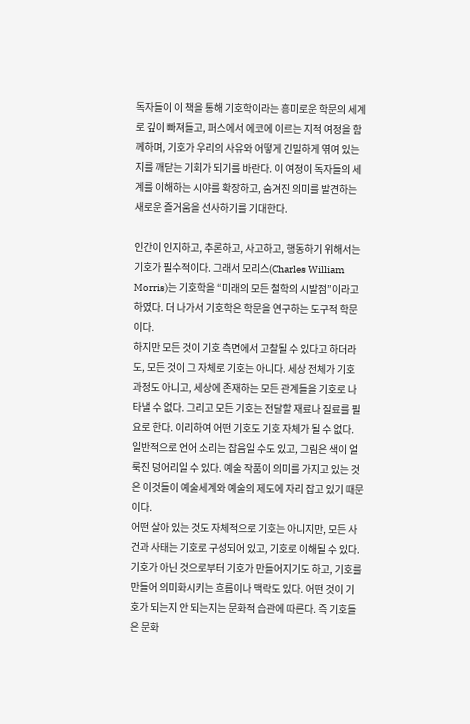독자들이 이 책을 통해 기호학이라는 흥미로운 학문의 세계로 깊이 빠져들고, 퍼스에서 에코에 이르는 지적 여정을 함께하며, 기호가 우리의 사유와 어떻게 긴밀하게 엮여 있는지를 깨닫는 기회가 되기를 바란다. 이 여정이 독자들의 세계를 이해하는 시야를 확장하고, 숨겨진 의미를 발견하는 새로운 즐거움을 선사하기를 기대한다.

인간이 인지하고, 추론하고, 사고하고, 행동하기 위해서는 기호가 필수적이다. 그래서 모리스(Charles William Morris)는 기호학을 “미래의 모든 철학의 시발점”이라고 하였다. 더 나가서 기호학은 학문을 연구하는 도구적 학문이다.
하지만 모든 것이 기호 측면에서 고찰될 수 있다고 하더라도, 모든 것이 그 자체로 기호는 아니다. 세상 전체가 기호 과정도 아니고, 세상에 존재하는 모든 관계들을 기호로 나타낼 수 없다. 그리고 모든 기호는 전달할 재료나 질료를 필요로 한다. 이리하여 어떤 기호도 기호 자체가 될 수 없다. 일반적으로 언어 소리는 잡음일 수도 있고, 그림은 색이 얼룩진 덩어리일 수 있다. 예술 작품이 의미를 가지고 있는 것은 이것들이 예술세계와 예술의 제도에 자리 잡고 있기 때문이다.
어떤 살아 있는 것도 자체적으로 기호는 아니지만, 모든 사건과 사태는 기호로 구성되어 있고, 기호로 이해될 수 있다. 기호가 아닌 것으로부터 기호가 만들어지기도 하고, 기호를 만들어 의미화시키는 흐름이나 맥락도 있다. 어떤 것이 기호가 되는지 안 되는지는 문화적 습관에 따른다. 즉 기호들은 문화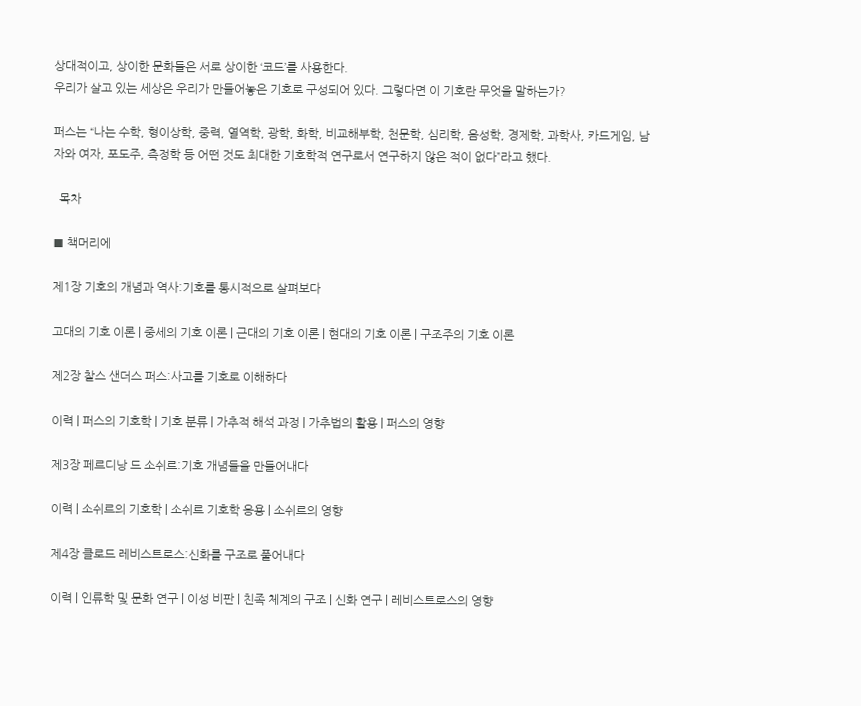상대적이고, 상이한 문화들은 서로 상이한 ‘코드’를 사용한다.
우리가 살고 있는 세상은 우리가 만들어놓은 기호로 구성되어 있다. 그렇다면 이 기호란 무엇을 말하는가?

퍼스는 “나는 수학, 형이상학, 중력, 열역학, 광학, 화학, 비교해부학, 천문학, 심리학, 음성학, 경제학, 과학사, 카드게임, 남자와 여자, 포도주, 측정학 등 어떤 것도 최대한 기호학적 연구로서 연구하지 않은 적이 없다”라고 했다.

  목차

■ 책머리에

제1장 기호의 개념과 역사:기호를 통시적으로 살펴보다

고대의 기호 이론 | 중세의 기호 이론 | 근대의 기호 이론 | 현대의 기호 이론 | 구조주의 기호 이론

제2장 찰스 샌더스 퍼스:사고를 기호로 이해하다

이력 | 퍼스의 기호학 | 기호 분류 | 가추적 해석 과정 | 가추법의 활용 | 퍼스의 영향

제3장 페르디낭 드 소쉬르:기호 개념들을 만들어내다

이력 | 소쉬르의 기호학 | 소쉬르 기호학 응용 | 소쉬르의 영향

제4장 클로드 레비스트로스:신화를 구조로 풀어내다

이력 | 인류학 및 문화 연구 | 이성 비판 | 친족 체계의 구조 | 신화 연구 | 레비스트로스의 영향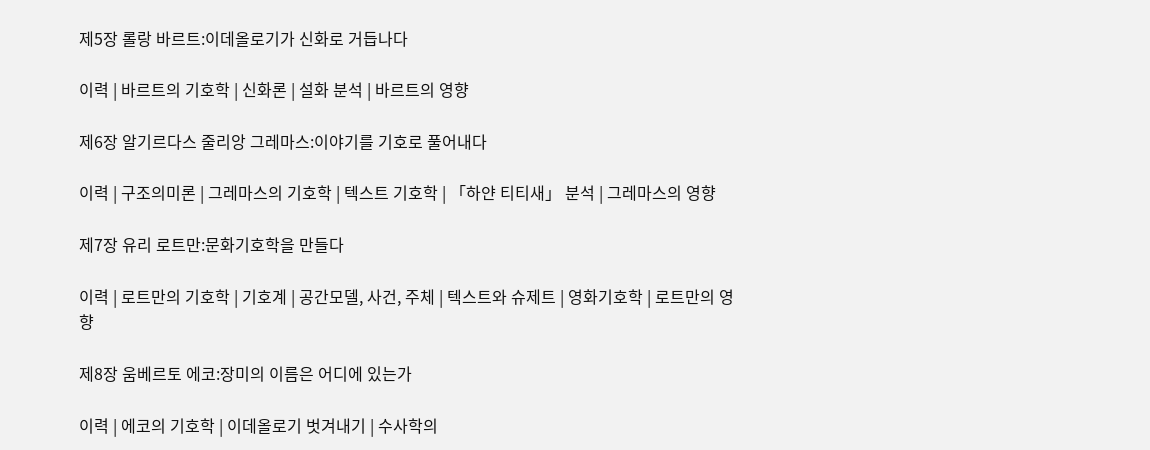제5장 롤랑 바르트:이데올로기가 신화로 거듭나다

이력 | 바르트의 기호학 | 신화론 | 설화 분석 | 바르트의 영향

제6장 알기르다스 줄리앙 그레마스:이야기를 기호로 풀어내다

이력 | 구조의미론 | 그레마스의 기호학 | 텍스트 기호학 | 「하얀 티티새」 분석 | 그레마스의 영향

제7장 유리 로트만:문화기호학을 만들다

이력 | 로트만의 기호학 | 기호계 | 공간모델, 사건, 주체 | 텍스트와 슈제트 | 영화기호학 | 로트만의 영향

제8장 움베르토 에코:장미의 이름은 어디에 있는가

이력 | 에코의 기호학 | 이데올로기 벗겨내기 | 수사학의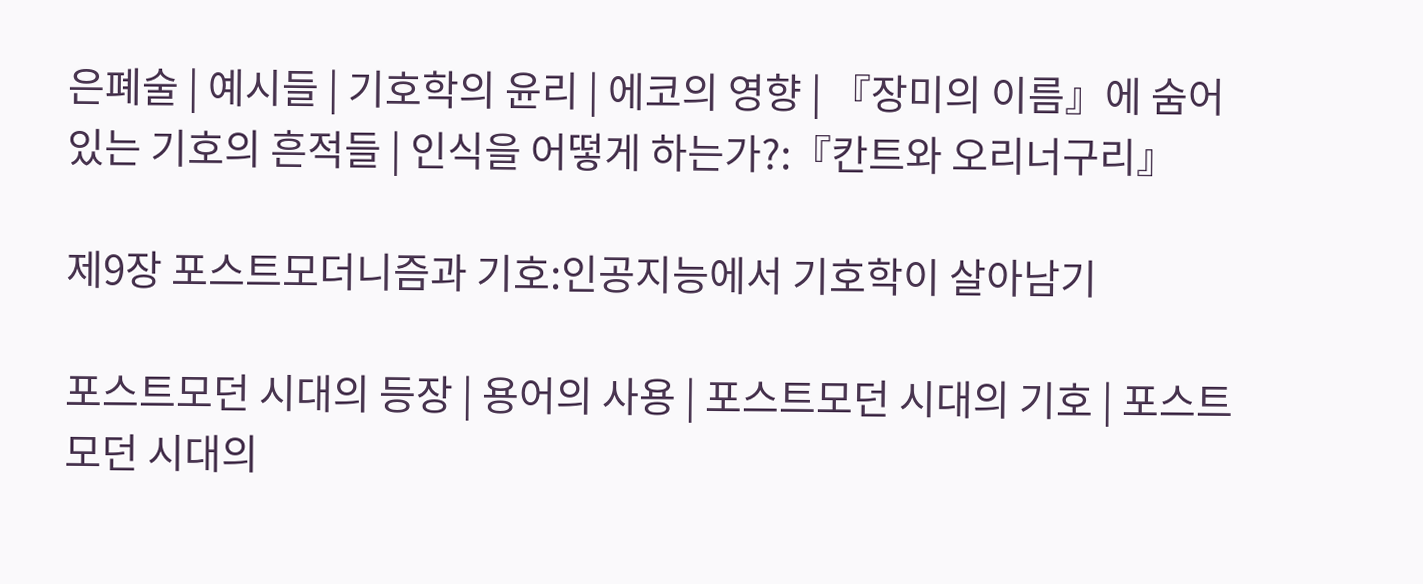은폐술 | 예시들 | 기호학의 윤리 | 에코의 영향 | 『장미의 이름』에 숨어 있는 기호의 흔적들 | 인식을 어떻게 하는가?:『칸트와 오리너구리』

제9장 포스트모더니즘과 기호:인공지능에서 기호학이 살아남기

포스트모던 시대의 등장 | 용어의 사용 | 포스트모던 시대의 기호 | 포스트모던 시대의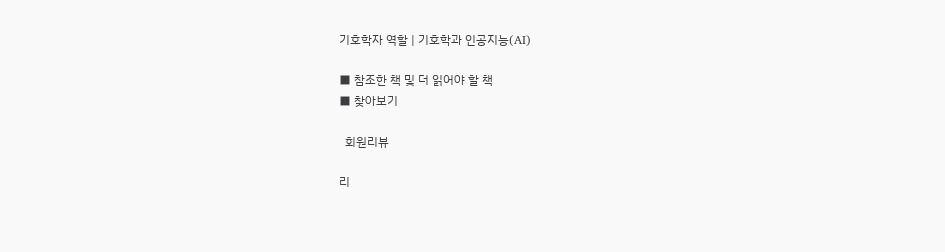기호학자 역할 | 기호학과 인공지능(AI)

■ 참조한 책 및 더 읽어야 할 책
■ 찾아보기

  회원리뷰

리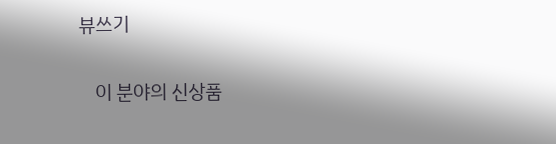뷰쓰기

    이 분야의 신상품